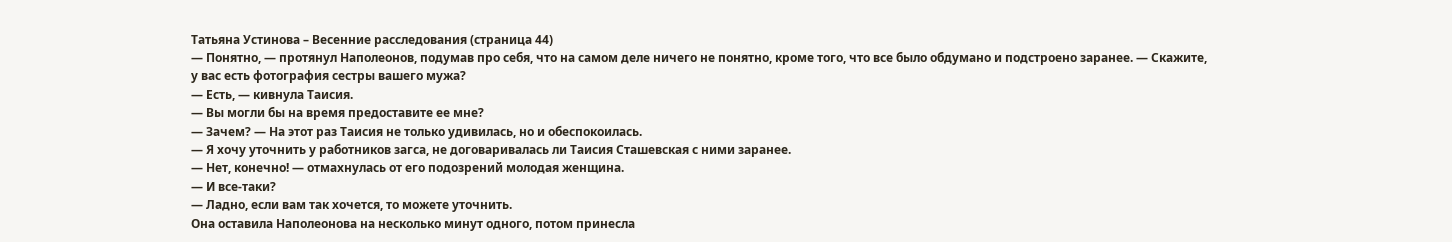Татьяна Устинова – Весенние расследования (страница 44)
— Понятно, — протянул Наполеонов, подумав про себя, что на самом деле ничего не понятно, кроме того, что все было обдумано и подстроено заранее. — Скажите, у вас есть фотография сестры вашего мужа?
— Есть, — кивнула Таисия.
— Вы могли бы на время предоставите ее мне?
— Зачем? — На этот раз Таисия не только удивилась, но и обеспокоилась.
— Я хочу уточнить у работников загса, не договаривалась ли Таисия Сташевская с ними заранее.
— Нет, конечно! — отмахнулась от его подозрений молодая женщина.
— И все-таки?
— Ладно, если вам так хочется, то можете уточнить.
Она оставила Наполеонова на несколько минут одного, потом принесла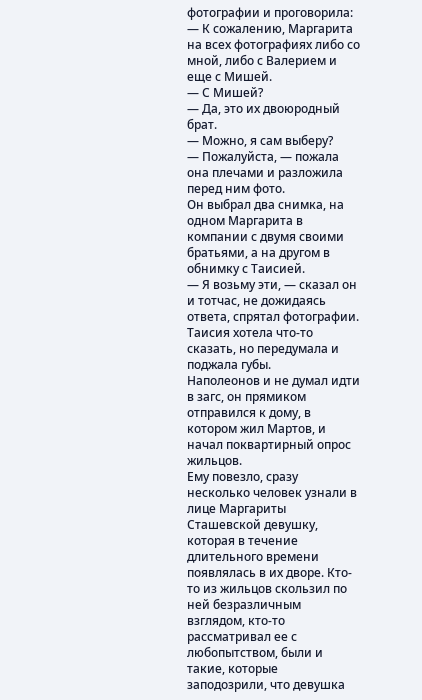фотографии и проговорила:
— К сожалению, Маргарита на всех фотографиях либо со мной, либо с Валерием и еще с Мишей.
— С Мишей?
— Да, это их двоюродный брат.
— Можно, я сам выберу?
— Пожалуйста, — пожала она плечами и разложила перед ним фото.
Он выбрал два снимка, на одном Маргарита в компании с двумя своими братьями, а на другом в обнимку с Таисией.
— Я возьму эти, — сказал он и тотчас, не дожидаясь ответа, спрятал фотографии.
Таисия хотела что-то сказать, но передумала и поджала губы.
Наполеонов и не думал идти в загс, он прямиком отправился к дому, в котором жил Мартов, и начал поквартирный опрос жильцов.
Ему повезло, сразу несколько человек узнали в лице Маргариты Сташевской девушку, которая в течение длительного времени появлялась в их дворе. Кто-то из жильцов скользил по ней безразличным взглядом, кто-то рассматривал ее с любопытством, были и такие, которые заподозрили, что девушка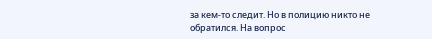за кем-то следит. Но в полицию никто не обратился. На вопрос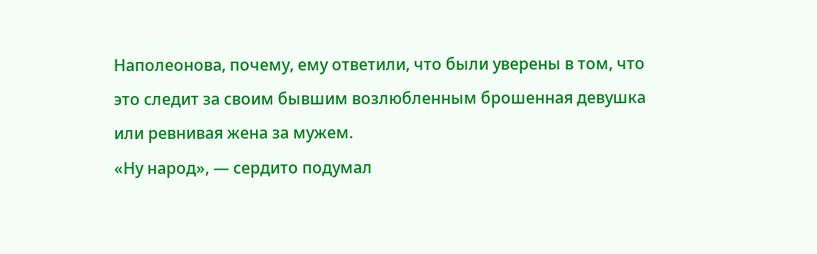Наполеонова, почему, ему ответили, что были уверены в том, что это следит за своим бывшим возлюбленным брошенная девушка или ревнивая жена за мужем.
«Ну народ», — сердито подумал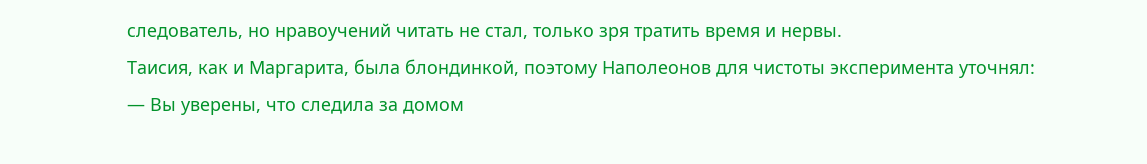следователь, но нравоучений читать не стал, только зря тратить время и нервы.
Таисия, как и Маргарита, была блондинкой, поэтому Наполеонов для чистоты эксперимента уточнял:
— Вы уверены, что следила за домом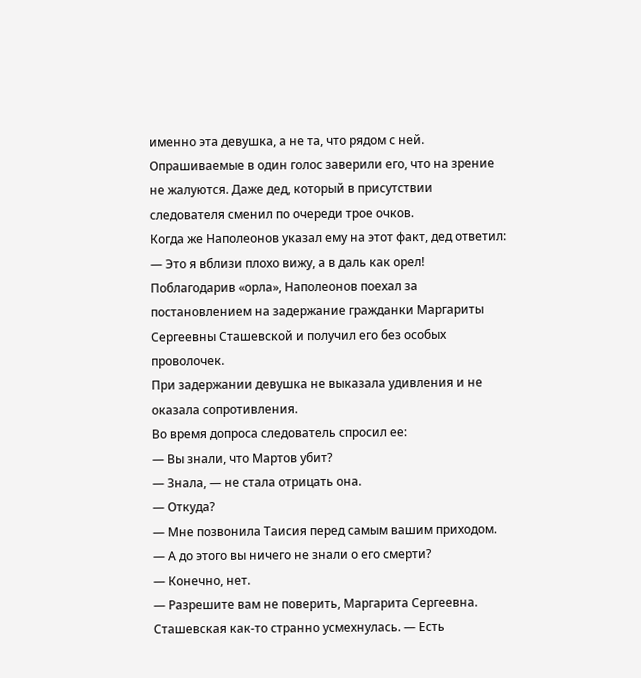именно эта девушка, а не та, что рядом с ней.
Опрашиваемые в один голос заверили его, что на зрение не жалуются. Даже дед, который в присутствии следователя сменил по очереди трое очков.
Когда же Наполеонов указал ему на этот факт, дед ответил:
— Это я вблизи плохо вижу, а в даль как орел!
Поблагодарив «орла», Наполеонов поехал за постановлением на задержание гражданки Маргариты Сергеевны Сташевской и получил его без особых проволочек.
При задержании девушка не выказала удивления и не оказала сопротивления.
Во время допроса следователь спросил ее:
— Вы знали, что Мартов убит?
— Знала, — не стала отрицать она.
— Откуда?
— Мне позвонила Таисия перед самым вашим приходом.
— А до этого вы ничего не знали о его смерти?
— Конечно, нет.
— Разрешите вам не поверить, Маргарита Сергеевна.
Сташевская как-то странно усмехнулась. — Есть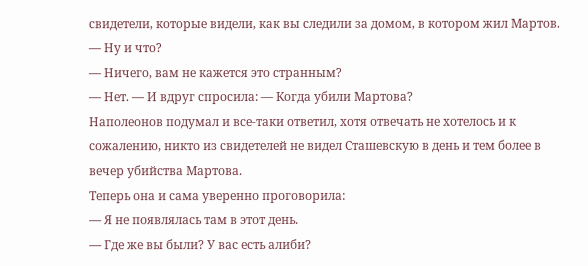свидетели, которые видели, как вы следили за домом, в котором жил Мартов.
— Ну и что?
— Ничего, вам не кажется это странным?
— Нет. — И вдруг спросила: — Когда убили Мартова?
Наполеонов подумал и все-таки ответил, хотя отвечать не хотелось и к сожалению, никто из свидетелей не видел Сташевскую в день и тем более в вечер убийства Мартова.
Теперь она и сама уверенно проговорила:
— Я не появлялась там в этот день.
— Где же вы были? У вас есть алиби?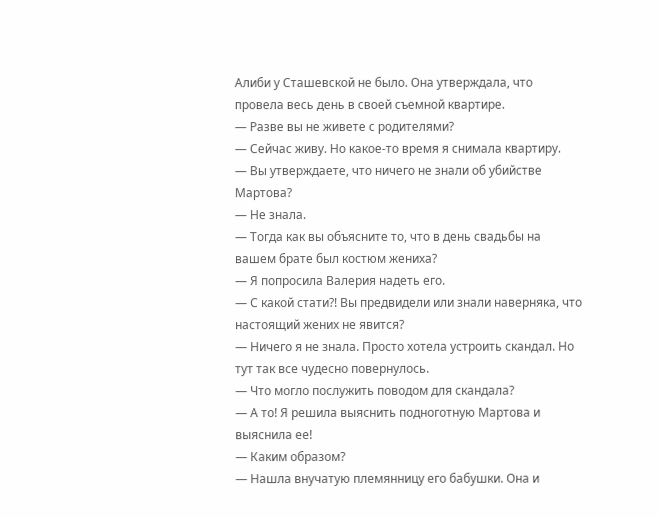Алиби у Сташевской не было. Она утверждала, что провела весь день в своей съемной квартире.
— Разве вы не живете с родителями?
— Сейчас живу. Но какое-то время я снимала квартиру.
— Вы утверждаете, что ничего не знали об убийстве Мартова?
— Не знала.
— Тогда как вы объясните то, что в день свадьбы на вашем брате был костюм жениха?
— Я попросила Валерия надеть его.
— С какой стати?! Вы предвидели или знали наверняка, что настоящий жених не явится?
— Ничего я не знала. Просто хотела устроить скандал. Но тут так все чудесно повернулось.
— Что могло послужить поводом для скандала?
— А то! Я решила выяснить подноготную Мартова и выяснила ее!
— Каким образом?
— Нашла внучатую племянницу его бабушки. Она и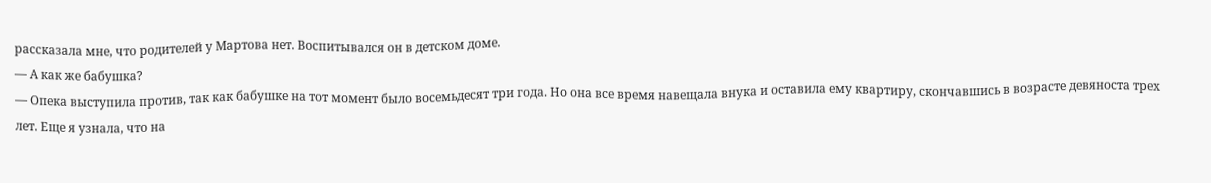рассказала мне, что родителей у Мартова нет. Воспитывался он в детском доме.
— А как же бабушка?
— Опека выступила против, так как бабушке на тот момент было восемьдесят три года. Но она все время навещала внука и оставила ему квартиру, скончавшись в возрасте девяноста трех лет. Еще я узнала, что на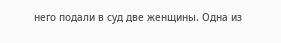него подали в суд две женщины. Одна из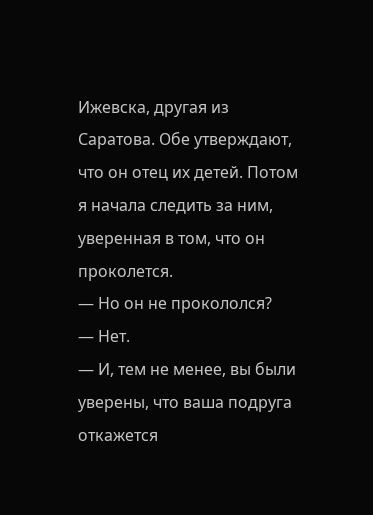Ижевска, другая из Саратова. Обе утверждают, что он отец их детей. Потом я начала следить за ним, уверенная в том, что он проколется.
— Но он не прокололся?
— Нет.
— И, тем не менее, вы были уверены, что ваша подруга откажется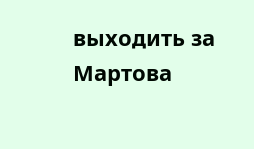выходить за Мартова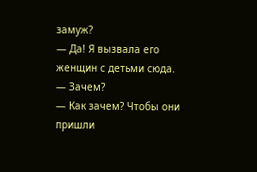замуж?
— Да! Я вызвала его женщин с детьми сюда.
— Зачем?
— Как зачем? Чтобы они пришли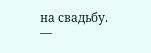на свадьбу.
—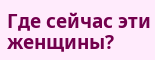Где сейчас эти женщины?